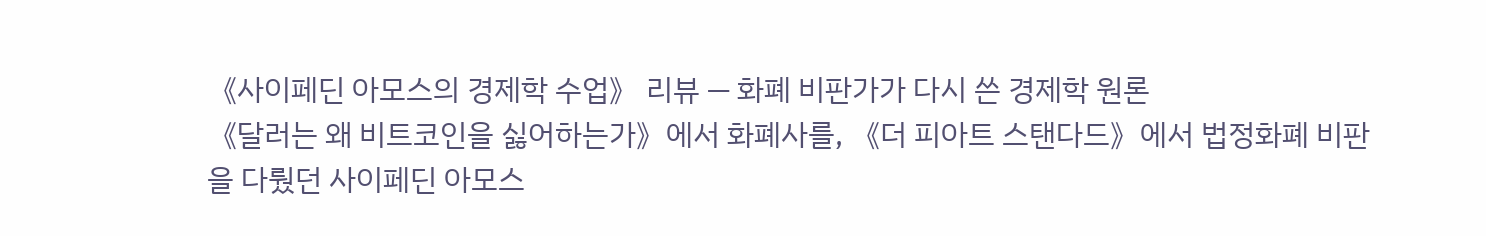《사이페딘 아모스의 경제학 수업》 리뷰 — 화폐 비판가가 다시 쓴 경제학 원론
《달러는 왜 비트코인을 싫어하는가》에서 화폐사를, 《더 피아트 스탠다드》에서 법정화폐 비판을 다뤘던 사이페딘 아모스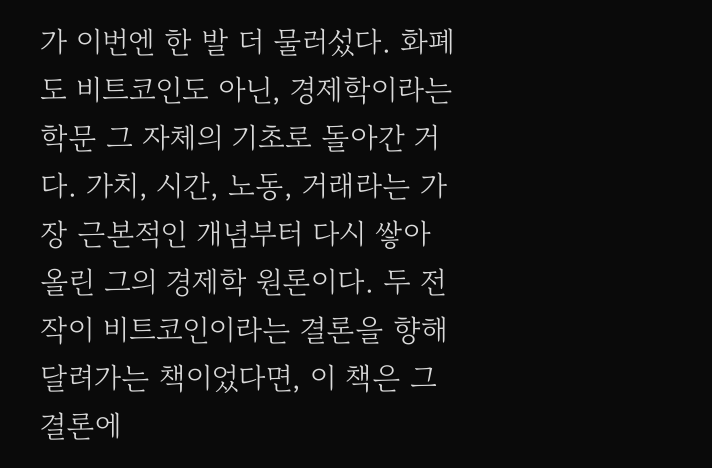가 이번엔 한 발 더 물러섰다. 화폐도 비트코인도 아닌, 경제학이라는 학문 그 자체의 기초로 돌아간 거다. 가치, 시간, 노동, 거래라는 가장 근본적인 개념부터 다시 쌓아 올린 그의 경제학 원론이다. 두 전작이 비트코인이라는 결론을 향해 달려가는 책이었다면, 이 책은 그 결론에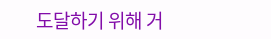도달하기 위해 거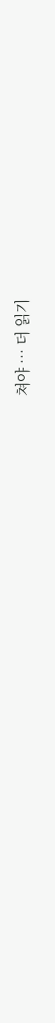쳐야 … 더 읽기